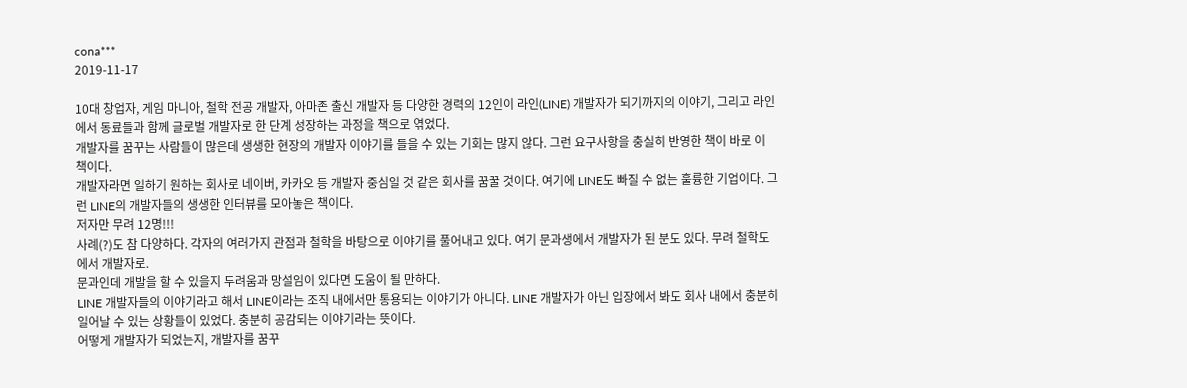cona***
2019-11-17

10대 창업자, 게임 마니아, 철학 전공 개발자, 아마존 출신 개발자 등 다양한 경력의 12인이 라인(LINE) 개발자가 되기까지의 이야기, 그리고 라인에서 동료들과 함께 글로벌 개발자로 한 단계 성장하는 과정을 책으로 엮었다.
개발자를 꿈꾸는 사람들이 많은데 생생한 현장의 개발자 이야기를 들을 수 있는 기회는 많지 않다. 그런 요구사항을 충실히 반영한 책이 바로 이 책이다.
개발자라면 일하기 원하는 회사로 네이버, 카카오 등 개발자 중심일 것 같은 회사를 꿈꿀 것이다. 여기에 LINE도 빠질 수 없는 훌륭한 기업이다. 그런 LINE의 개발자들의 생생한 인터뷰를 모아놓은 책이다.
저자만 무려 12명!!!
사례(?)도 참 다양하다. 각자의 여러가지 관점과 철학을 바탕으로 이야기를 풀어내고 있다. 여기 문과생에서 개발자가 된 분도 있다. 무려 철학도에서 개발자로.
문과인데 개발을 할 수 있을지 두려움과 망설임이 있다면 도움이 될 만하다.
LINE 개발자들의 이야기라고 해서 LINE이라는 조직 내에서만 통용되는 이야기가 아니다. LINE 개발자가 아닌 입장에서 봐도 회사 내에서 충분히 일어날 수 있는 상황들이 있었다. 충분히 공감되는 이야기라는 뜻이다.
어떻게 개발자가 되었는지, 개발자를 꿈꾸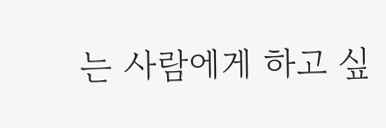는 사람에게 하고 싶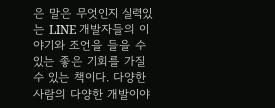은 말은 무엇인지 실력있는 LINE 개발자들의 이야기와 조언을 들을 수 있는 좋은 기회를 가질 수 있는 책이다. 다양한 사람의 다양한 개발이야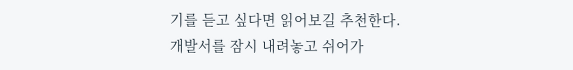기를 듣고 싶다면 읽어보길 추천한다.
개발서를 잠시 내려놓고 쉬어가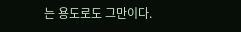는 용도로도 그만이다.